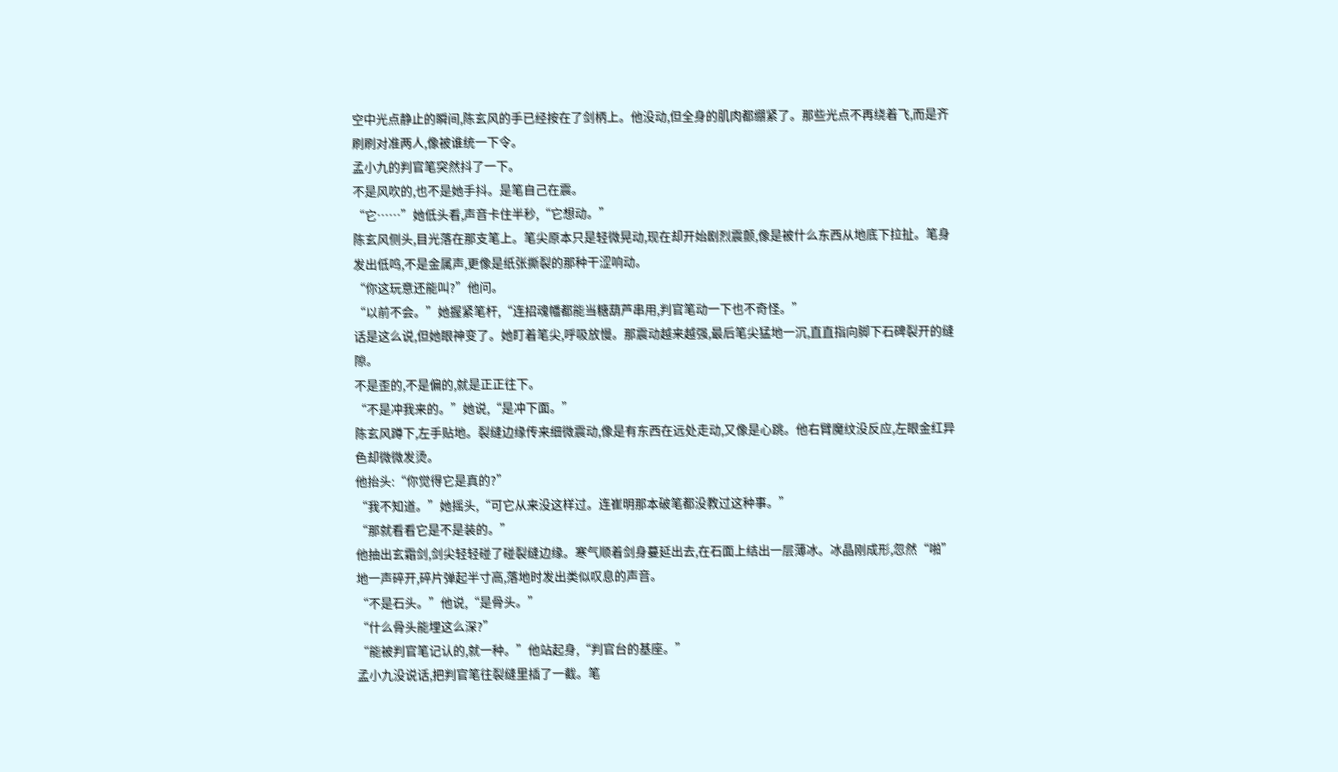空中光点静止的瞬间,陈玄风的手已经按在了剑柄上。他没动,但全身的肌肉都绷紧了。那些光点不再绕着飞,而是齐刷刷对准两人,像被谁统一下令。
孟小九的判官笔突然抖了一下。
不是风吹的,也不是她手抖。是笔自己在震。
“它……”她低头看,声音卡住半秒,“它想动。”
陈玄风侧头,目光落在那支笔上。笔尖原本只是轻微晃动,现在却开始剧烈震颤,像是被什么东西从地底下拉扯。笔身发出低鸣,不是金属声,更像是纸张撕裂的那种干涩响动。
“你这玩意还能叫?”他问。
“以前不会。”她握紧笔杆,“连招魂幡都能当糖葫芦串用,判官笔动一下也不奇怪。”
话是这么说,但她眼神变了。她盯着笔尖,呼吸放慢。那震动越来越强,最后笔尖猛地一沉,直直指向脚下石碑裂开的缝隙。
不是歪的,不是偏的,就是正正往下。
“不是冲我来的。”她说,“是冲下面。”
陈玄风蹲下,左手贴地。裂缝边缘传来细微震动,像是有东西在远处走动,又像是心跳。他右臂魔纹没反应,左眼金红异色却微微发烫。
他抬头:“你觉得它是真的?”
“我不知道。”她摇头,“可它从来没这样过。连崔明那本破笔都没教过这种事。”
“那就看看它是不是装的。”
他抽出玄霜剑,剑尖轻轻碰了碰裂缝边缘。寒气顺着剑身蔓延出去,在石面上结出一层薄冰。冰晶刚成形,忽然“啪”地一声碎开,碎片弹起半寸高,落地时发出类似叹息的声音。
“不是石头。”他说,“是骨头。”
“什么骨头能埋这么深?”
“能被判官笔记认的,就一种。”他站起身,“判官台的基座。”
孟小九没说话,把判官笔往裂缝里插了一截。笔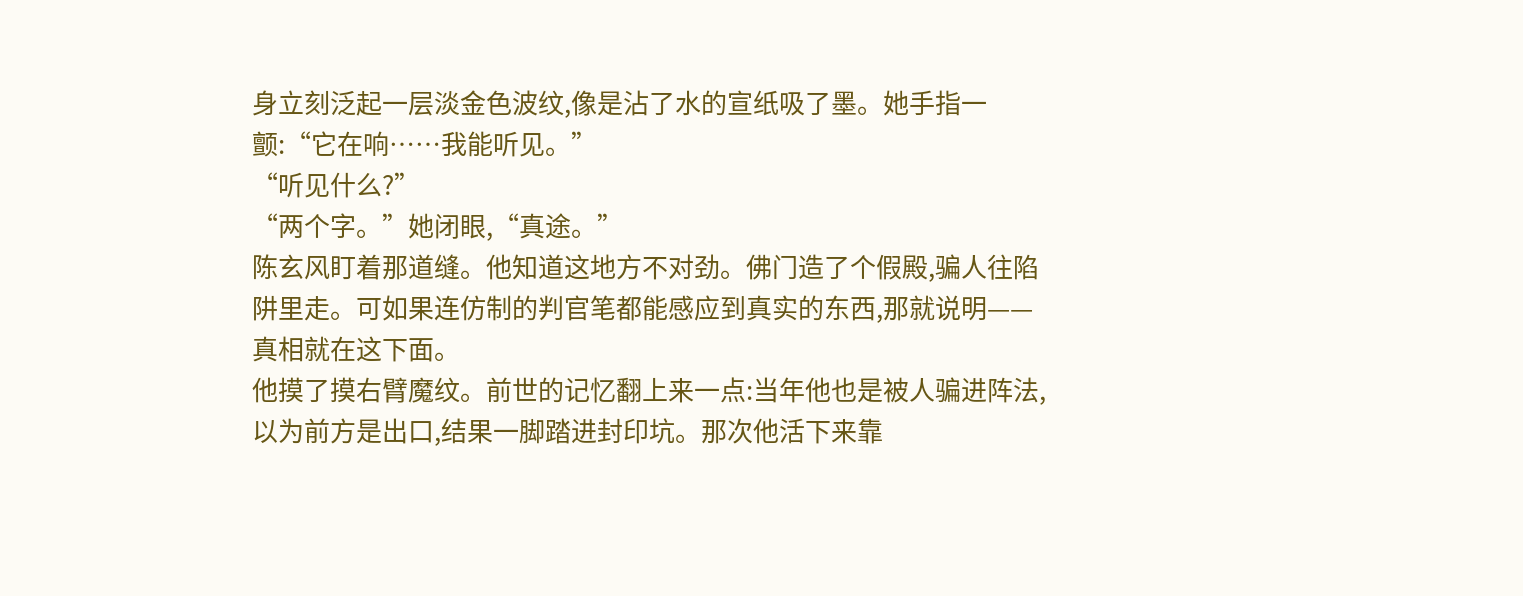身立刻泛起一层淡金色波纹,像是沾了水的宣纸吸了墨。她手指一颤:“它在响……我能听见。”
“听见什么?”
“两个字。”她闭眼,“真途。”
陈玄风盯着那道缝。他知道这地方不对劲。佛门造了个假殿,骗人往陷阱里走。可如果连仿制的判官笔都能感应到真实的东西,那就说明——真相就在这下面。
他摸了摸右臂魔纹。前世的记忆翻上来一点:当年他也是被人骗进阵法,以为前方是出口,结果一脚踏进封印坑。那次他活下来靠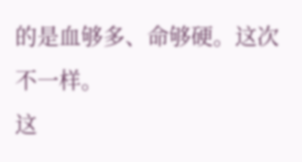的是血够多、命够硬。这次不一样。
这